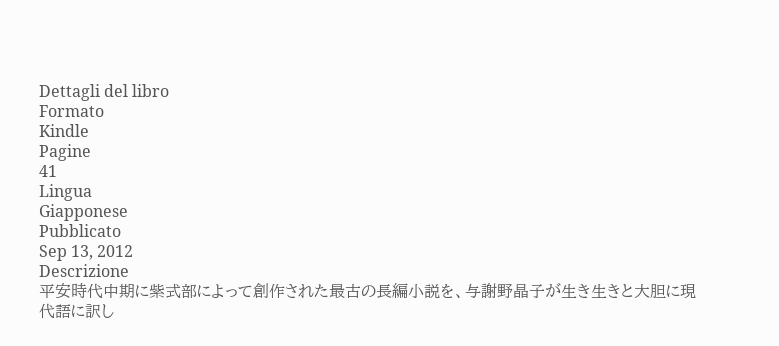Dettagli del libro
Formato
Kindle
Pagine
41
Lingua
Giapponese
Pubblicato
Sep 13, 2012
Descrizione
平安時代中期に紫式部によって創作された最古の長編小説を、与謝野晶子が生き生きと大胆に現代語に訳し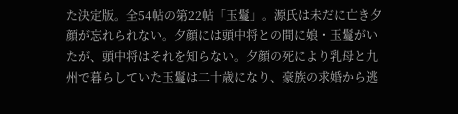た決定版。全54帖の第22帖「玉鬘」。源氏は未だに亡き夕顔が忘れられない。夕顔には頭中将との間に娘・玉鬘がいたが、頭中将はそれを知らない。夕顔の死により乳母と九州で暮らしていた玉鬘は二十歳になり、豪族の求婚から逃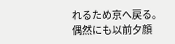れるため京へ戻る。偶然にも以前夕顔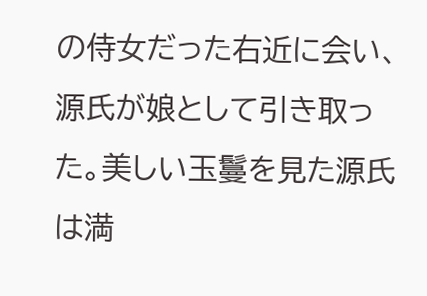の侍女だった右近に会い、源氏が娘として引き取った。美しい玉鬘を見た源氏は満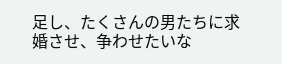足し、たくさんの男たちに求婚させ、争わせたいな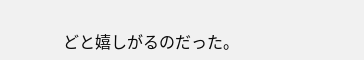どと嬉しがるのだった。